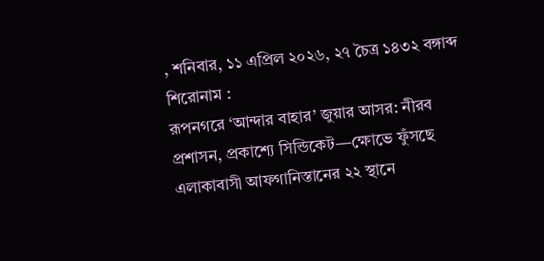, শনিবার, ১১ এপ্রিল ২০২৬, ২৭ চৈত্র ১৪৩২ বঙ্গাব্দ
শিরোনাম :
রূপনগরে ‘আন্দার বাহার’ জুয়ার আসর: নীরব প্রশাসন, প্রকাশ্যে সিন্ডিকেট—ক্ষোভে ফুঁসছে এলাকাবাসী আফগানিস্তানের ২২ স্থানে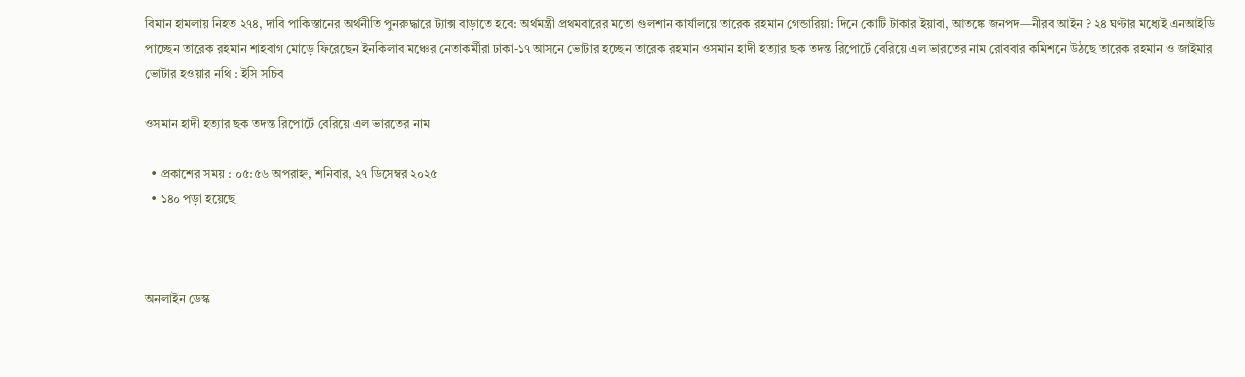বিমান হামলায় নিহত ২৭৪, দাবি পাকিস্তানের অর্থনীতি পুনরুদ্ধারে ট্যাক্স বাড়াতে হবে: অর্থমন্ত্রী প্রথমবারের মতো গুলশান কার্যালয়ে তারেক রহমান গেন্ডারিয়া: দিনে কোটি টাকার ইয়াবা, আতঙ্কে জনপদ—নীরব আইন ? ২৪ ঘণ্টার মধ্যেই এনআইডি পাচ্ছেন তারেক রহমান শাহবাগ মোড়ে ফিরেছেন ইনকিলাব মঞ্চের নেতাকর্মীরা ঢাকা-১৭ আসনে ভোটার হচ্ছেন তারেক রহমান ওসমান হাদী হত্যার ছক তদন্ত রিপোর্টে বেরিয়ে এল ভারতের নাম রোববার কমিশনে উঠছে তারেক রহমান ও জাইমার ভোটার হওয়ার নথি : ইসি সচিব

ওসমান হাদী হত্যার ছক তদন্ত রিপোর্টে বেরিয়ে এল ভারতের নাম

  • প্রকাশের সময় : ০৫:৫৬ অপরাহ্ন, শনিবার, ২৭ ডিসেম্বর ২০২৫
  • ১৪০ পড়া হয়েছে



অনলাইন ডেস্ক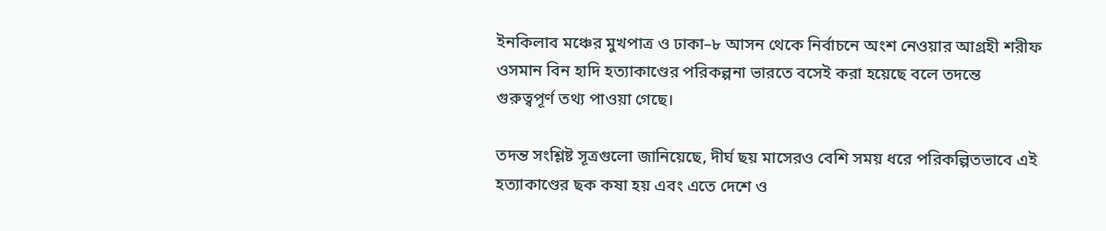ইনকিলাব মঞ্চের মুখপাত্র ও ঢাকা–৮ আসন থেকে নির্বাচনে অংশ নেওয়ার আগ্রহী শরীফ ওসমান বিন হাদি হত্যাকাণ্ডের পরিকল্পনা ভারতে বসেই করা হয়েছে বলে তদন্তে গুরুত্বপূর্ণ তথ্য পাওয়া গেছে।

তদন্ত সংশ্লিষ্ট সূত্রগুলো জানিয়েছে, দীর্ঘ ছয় মাসেরও বেশি সময় ধরে পরিকল্পিতভাবে এই হত্যাকাণ্ডের ছক কষা হয় এবং এতে দেশে ও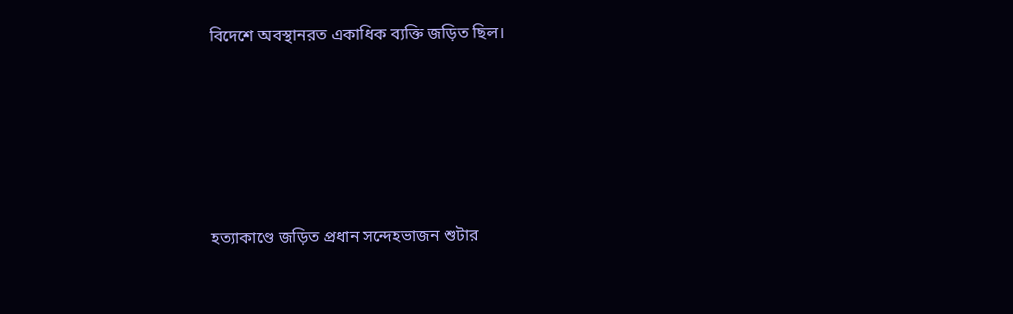বিদেশে অবস্থানরত একাধিক ব্যক্তি জড়িত ছিল।





হত্যাকাণ্ডে জড়িত প্রধান সন্দেহভাজন শুটার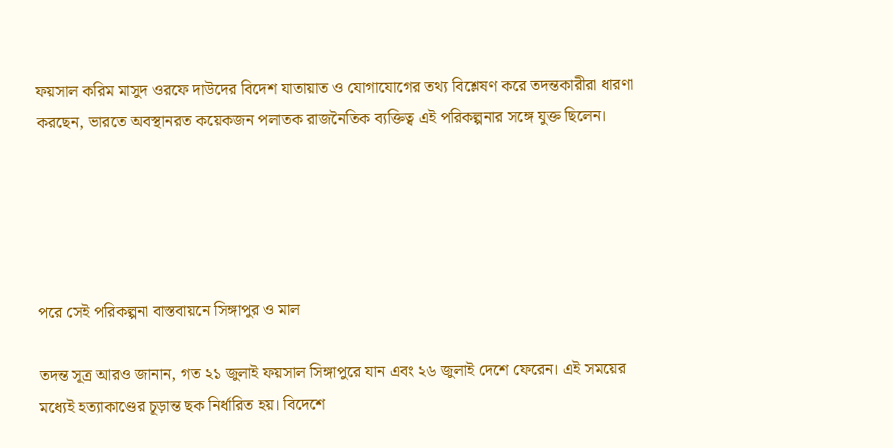ফয়সাল করিম মাসুদ ওরফে দাউদের বিদেশ যাতায়াত ও যোগাযোগের তথ্য বিশ্লেষণ করে তদন্তকারীরা ধারণা করছেন, ভারতে অবস্থানরত কয়েকজন পলাতক রাজনৈতিক ব্যক্তিত্ব এই পরিকল্পনার সঙ্গে যুক্ত ছিলেন।





পরে সেই পরিকল্পনা বাস্তবায়নে সিঙ্গাপুর ও মাল

তদন্ত সূত্র আরও জানান, গত ২১ জুলাই ফয়সাল সিঙ্গাপুরে যান এবং ২৬ জুলাই দেশে ফেরেন। এই সময়ের মধ্যেই হত্যাকাণ্ডের চূড়ান্ত ছক নির্ধারিত হয়। বিদেশে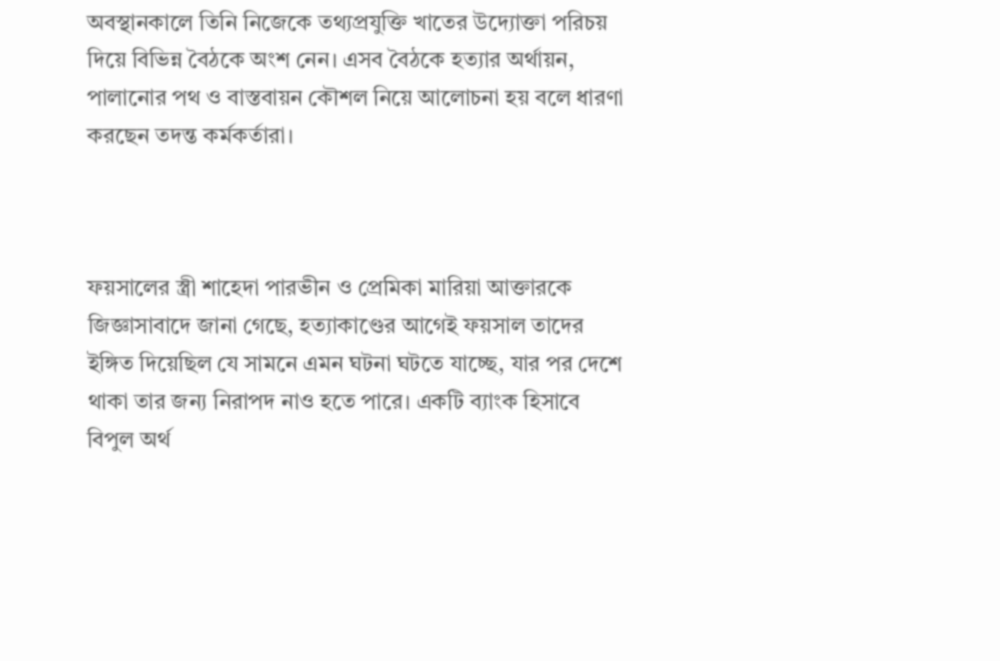অবস্থানকালে তিনি নিজেকে তথ্যপ্রযুক্তি খাতের উদ্যোক্তা পরিচয় দিয়ে বিভিন্ন বৈঠকে অংশ নেন। এসব বৈঠকে হত্যার অর্থায়ন, পালানোর পথ ও বাস্তবায়ন কৌশল নিয়ে আলোচনা হয় বলে ধারণা করছেন তদন্ত কর্মকর্তারা।



ফয়সালের স্ত্রী শাহেদা পারভীন ও প্রেমিকা মারিয়া আক্তারকে জিজ্ঞাসাবাদে জানা গেছে, হত্যাকাণ্ডের আগেই ফয়সাল তাদের ইঙ্গিত দিয়েছিল যে সামনে এমন ঘটনা ঘটতে যাচ্ছে, যার পর দেশে থাকা তার জন্য নিরাপদ নাও হতে পারে। একটি ব্যাংক হিসাবে বিপুল অর্থ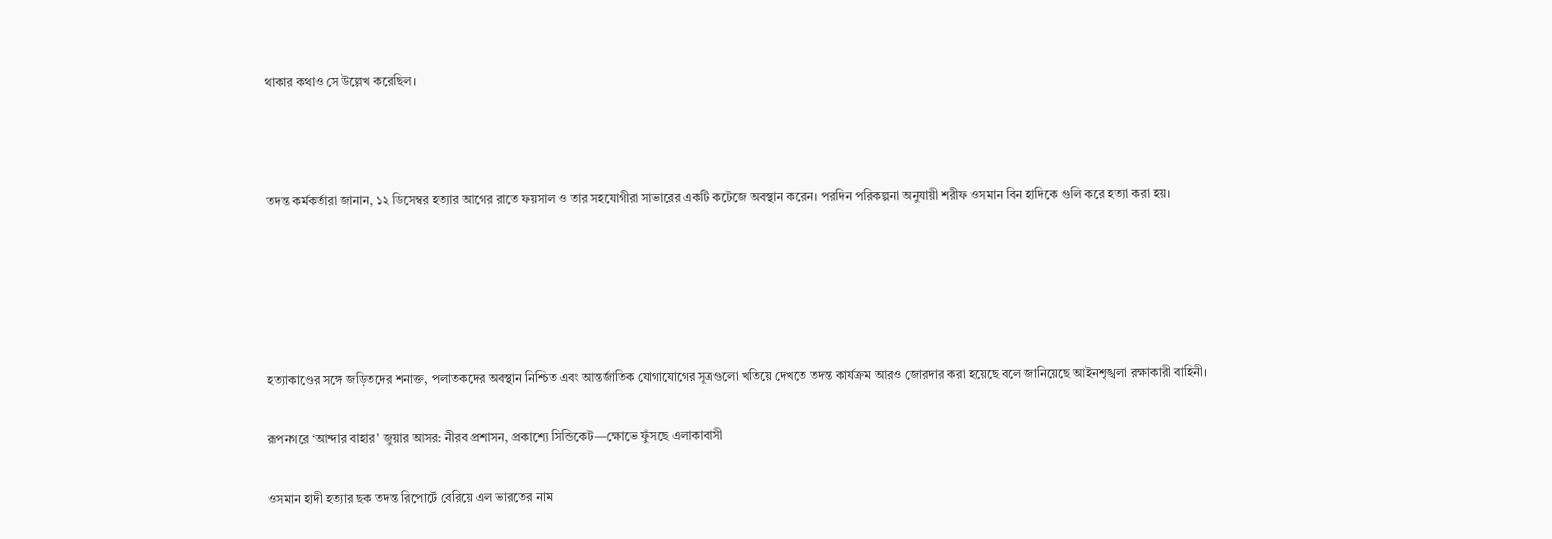থাকার কথাও সে উল্লেখ করেছিল।



তদন্ত কর্মকর্তারা জানান, ১২ ডিসেম্বর হত্যার আগের রাতে ফয়সাল ও তার সহযোগীরা সাভারের একটি কটেজে অবস্থান করেন। পরদিন পরিকল্পনা অনুযায়ী শরীফ ওসমান বিন হাদিকে গুলি করে হত্যা করা হয়।





হত্যাকাণ্ডের সঙ্গে জড়িতদের শনাক্ত, পলাতকদের অবস্থান নিশ্চিত এবং আন্তর্জাতিক যোগাযোগের সূত্রগুলো খতিয়ে দেখতে তদন্ত কার্যক্রম আরও জোরদার করা হয়েছে বলে জানিয়েছে আইনশৃঙ্খলা রক্ষাকারী বাহিনী।

রূপনগরে ‘আন্দার বাহার’ জুয়ার আসর: নীরব প্রশাসন, প্রকাশ্যে সিন্ডিকেট—ক্ষোভে ফুঁসছে এলাকাবাসী

ওসমান হাদী হত্যার ছক তদন্ত রিপোর্টে বেরিয়ে এল ভারতের নাম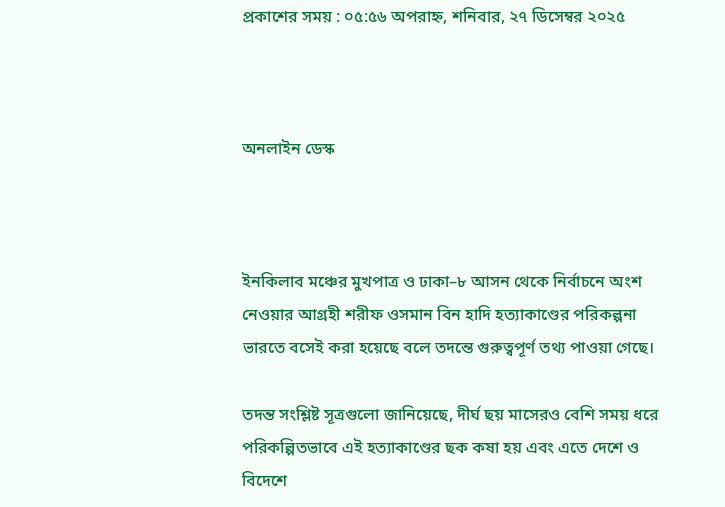প্রকাশের সময় : ০৫:৫৬ অপরাহ্ন, শনিবার, ২৭ ডিসেম্বর ২০২৫



অনলাইন ডেস্ক



ইনকিলাব মঞ্চের মুখপাত্র ও ঢাকা–৮ আসন থেকে নির্বাচনে অংশ নেওয়ার আগ্রহী শরীফ ওসমান বিন হাদি হত্যাকাণ্ডের পরিকল্পনা ভারতে বসেই করা হয়েছে বলে তদন্তে গুরুত্বপূর্ণ তথ্য পাওয়া গেছে।

তদন্ত সংশ্লিষ্ট সূত্রগুলো জানিয়েছে, দীর্ঘ ছয় মাসেরও বেশি সময় ধরে পরিকল্পিতভাবে এই হত্যাকাণ্ডের ছক কষা হয় এবং এতে দেশে ও বিদেশে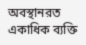অবস্থানরত একাধিক ব্যক্তি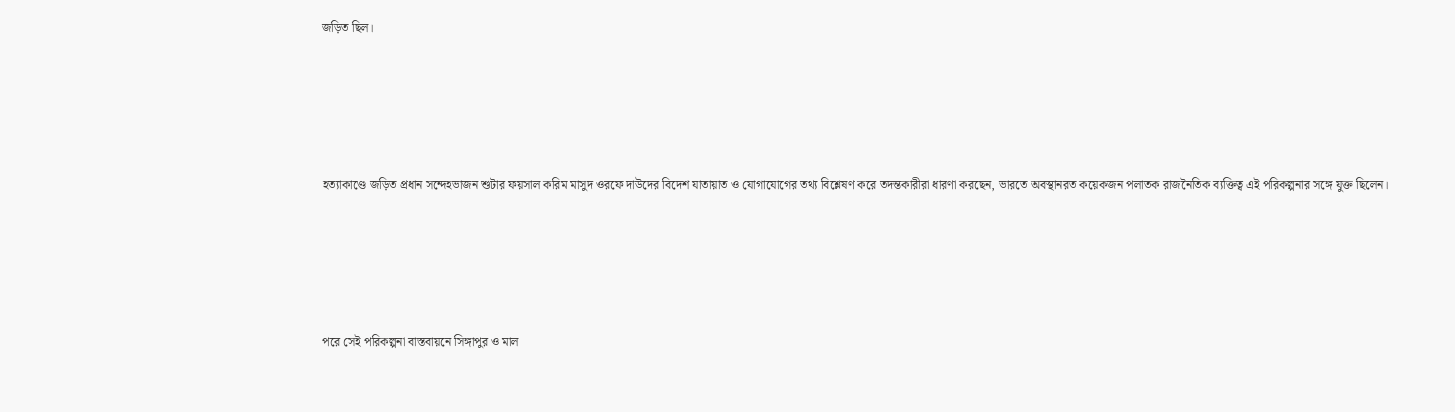জড়িত ছিল।





হত্যাকাণ্ডে জড়িত প্রধান সন্দেহভাজন শুটার ফয়সাল করিম মাসুদ ওরফে দাউদের বিদেশ যাতায়াত ও যোগাযোগের তথ্য বিশ্লেষণ করে তদন্তকারীরা ধারণা করছেন, ভারতে অবস্থানরত কয়েকজন পলাতক রাজনৈতিক ব্যক্তিত্ব এই পরিকল্পনার সঙ্গে যুক্ত ছিলেন।





পরে সেই পরিকল্পনা বাস্তবায়নে সিঙ্গাপুর ও মাল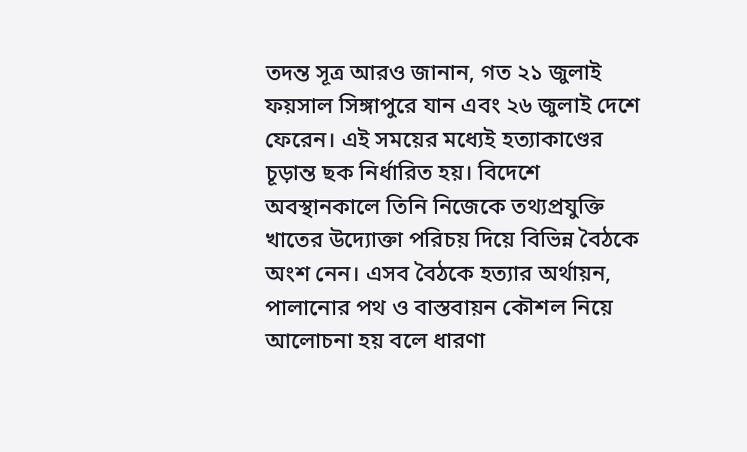তদন্ত সূত্র আরও জানান, গত ২১ জুলাই ফয়সাল সিঙ্গাপুরে যান এবং ২৬ জুলাই দেশে ফেরেন। এই সময়ের মধ্যেই হত্যাকাণ্ডের চূড়ান্ত ছক নির্ধারিত হয়। বিদেশে অবস্থানকালে তিনি নিজেকে তথ্যপ্রযুক্তি খাতের উদ্যোক্তা পরিচয় দিয়ে বিভিন্ন বৈঠকে অংশ নেন। এসব বৈঠকে হত্যার অর্থায়ন, পালানোর পথ ও বাস্তবায়ন কৌশল নিয়ে আলোচনা হয় বলে ধারণা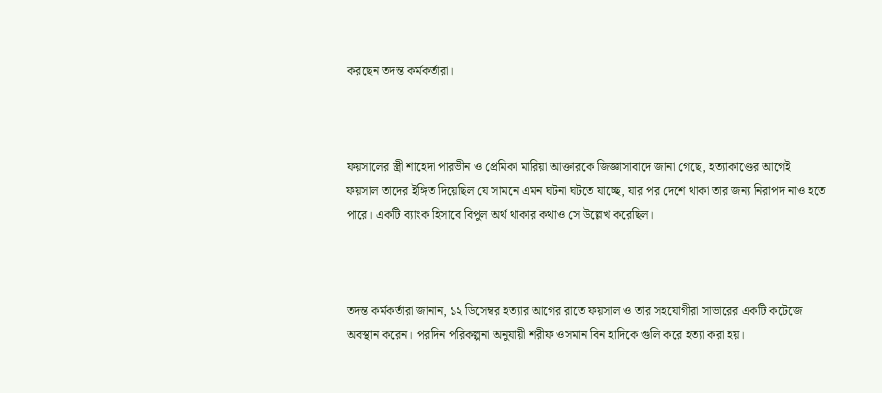করছেন তদন্ত কর্মকর্তারা।



ফয়সালের স্ত্রী শাহেদা পারভীন ও প্রেমিকা মারিয়া আক্তারকে জিজ্ঞাসাবাদে জানা গেছে, হত্যাকাণ্ডের আগেই ফয়সাল তাদের ইঙ্গিত দিয়েছিল যে সামনে এমন ঘটনা ঘটতে যাচ্ছে, যার পর দেশে থাকা তার জন্য নিরাপদ নাও হতে পারে। একটি ব্যাংক হিসাবে বিপুল অর্থ থাকার কথাও সে উল্লেখ করেছিল।



তদন্ত কর্মকর্তারা জানান, ১২ ডিসেম্বর হত্যার আগের রাতে ফয়সাল ও তার সহযোগীরা সাভারের একটি কটেজে অবস্থান করেন। পরদিন পরিকল্পনা অনুযায়ী শরীফ ওসমান বিন হাদিকে গুলি করে হত্যা করা হয়।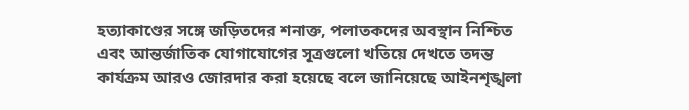হত্যাকাণ্ডের সঙ্গে জড়িতদের শনাক্ত, পলাতকদের অবস্থান নিশ্চিত এবং আন্তর্জাতিক যোগাযোগের সূত্রগুলো খতিয়ে দেখতে তদন্ত কার্যক্রম আরও জোরদার করা হয়েছে বলে জানিয়েছে আইনশৃঙ্খলা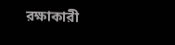রক্ষাকারী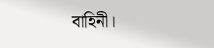বাহিনী।